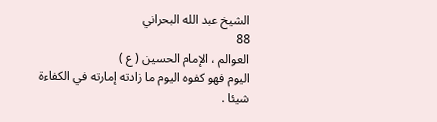الشيخ عبد الله البحراني
88
العوالم ، الإمام الحسين ( ع )
اليوم فهو كفوه اليوم ما زادته إمارته في الكفاءة شيئا .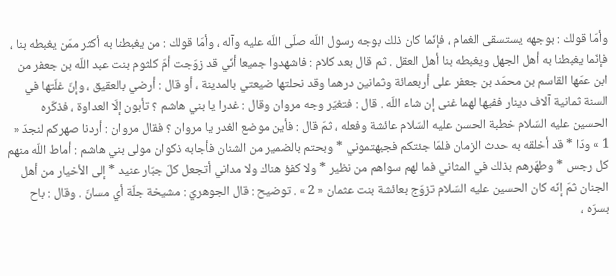وأمّا قولك : بوجهه يستسقى الغمام ، فإنّما كان ذلك بوجه رسول اللّه صلّى اللّه عليه وآله ، وأمّا قولك : من يغبطنا به أكثر ممّن يغبطه بنا ، فإنّما يغبطنا به أهل الجهل ويغبطه بنا أهل العقل . ثم قال بعد كلام : فاشهدوا جميعا أنّي قد زوّجت أمّ كلثوم بنت عبد اللّه بن جعفر من ابن عمّها القاسم بن محمّد بن جعفر على أربعمائة وثمانين درهما وقد نحلتها ضيعتي بالمدينة ، أو قال : أرضي بالعقيق ، وإنّ غلّتها في السنة ثمانية آلاف دينار ففيها لهما غنى إن شاء اللّه . قال : فتغيّر وجه مروان وقال : غدرا يا بني هاشم ؟ تأبون إلّا العداوة ، فذكّره الحسين عليه السّلام خطبة الحسن عليه السّلام عائشة وفعله ، ثمّ قال : فأين موضع الغدر يا مروان ؟ فقال مروان : أردنا صهركم لنجدّ « 1 » ودّا * قد أخلقه به حدث الزمان فلمّا جئتكم فجبهتموني * وبحتم بالضمير من الشنان فأجابه ذكوان مولى بني هاشم : أماط اللّه منهم كل رجس * وطهّرهم بذلك في المثاني فما لهم سواهم من نظير * ولا كفؤ هناك ولا مداني أتجعل كلّ جبّار عنيد * إلى الأخيار من أهل الجنان ثمّ إنّه كان الحسين عليه السّلام تزوّج بعائشة بنت عثمان « 2 » . توضيح : قال الجوهريّ : مشيخة جلّة أي مسانّ . وقال : باح بسرّه ،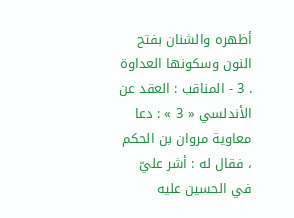أظهره والشنان بفتح النون وسكونها العداوة . 3 - المناقب : العقد عن الأندلسي « 3 » : دعا معاوية مروان بن الحكم ، فقال له : أشر عليّ في الحسين عليه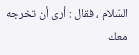السّلام ، فقال : أرى أن تخرجه معك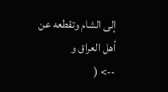إلى الشام وتقطعه عن أهل العراق و
--> (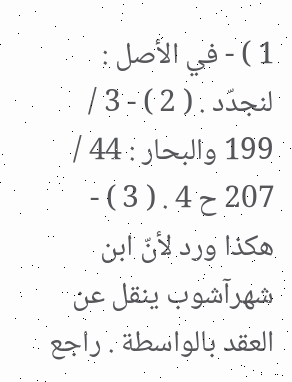1 ) - في الأصل : لنجدّد . ( 2 ) - 3 / 199 والبحار : 44 / 207 ح 4 . ( 3 ) - هكذا ورد لأنّ ابن شهرآشوب ينقل عن العقد بالواسطة . راجع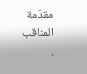مقدّمة المناقب .